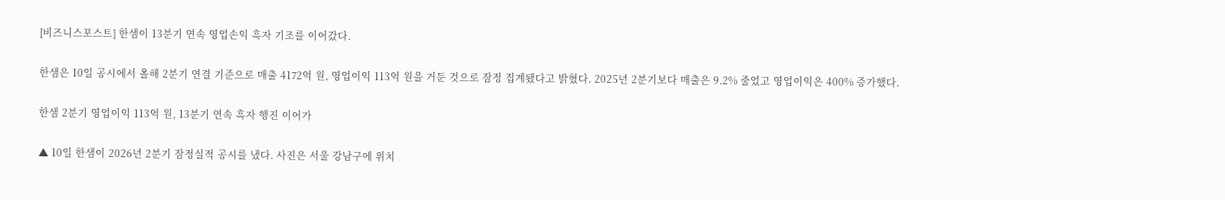[비즈니스포스트] 한샘이 13분기 연속 영업손익 흑자 기조를 이어갔다.

한샘은 10일 공시에서 올해 2분기 연결 기준으로 매출 4172억 원, 영업이익 113억 원을 거둔 것으로 잠정 집계됐다고 밝혔다. 2025년 2분기보다 매출은 9.2% 줄었고 영업이익은 400% 증가했다.

한샘 2분기 영업이익 113억 원, 13분기 연속 흑자 행진 이어가

▲ 10일 한샘이 2026년 2분기 잠정실적 공시를 냈다. 사진은 서울 강남구에 위치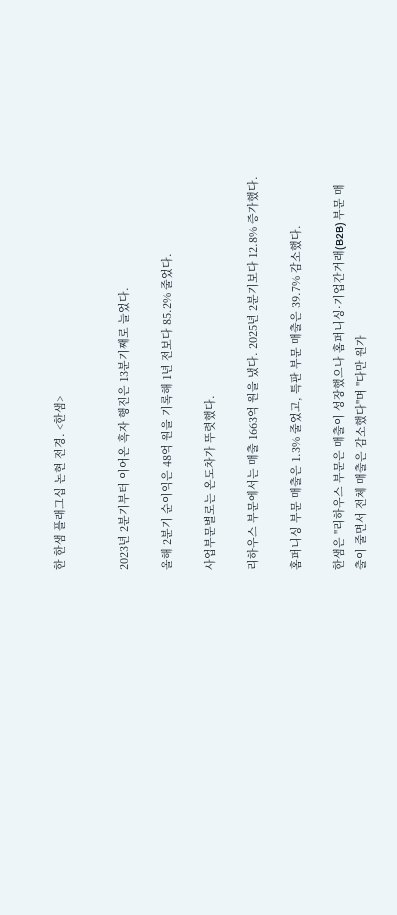한 한샘 플래그십 논현 전경. <한샘>


2023년 2분기부터 이어온 흑자 행진은 13분기째로 늘었다.

올해 2분기 순이익은 48억 원을 기록해 1년 전보다 85.2% 줄었다.

사업부문별로는 온도차가 뚜렷했다.

리하우스 부문에서는 매출 1663억 원을 냈다. 2025년 2분기보다 12.8% 증가했다.

홈퍼니싱 부문 매출은 1.3% 줄었고, 특판 부문 매출은 39.7% 감소했다.

한샘은 "리하우스 부문은 매출이 성장했으나 홈퍼니싱·기업간거래(B2B) 부문 매출이 줄면서 전체 매출은 감소했다"며 "다만 원가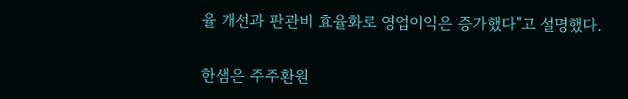율 개선과 판관비 효율화로 영업이익은 증가했다"고 설명했다.

한샘은 주주환원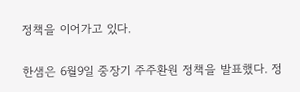정책을 이어가고 있다.

한샘은 6월9일 중장기 주주환원 정책을 발표했다. 정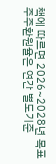책에 따르면 2026~2028년 목표 주주환원율은 연간 별도기준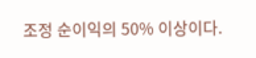조정 순이익의 50% 이상이다.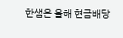한샘은 올해 현금배당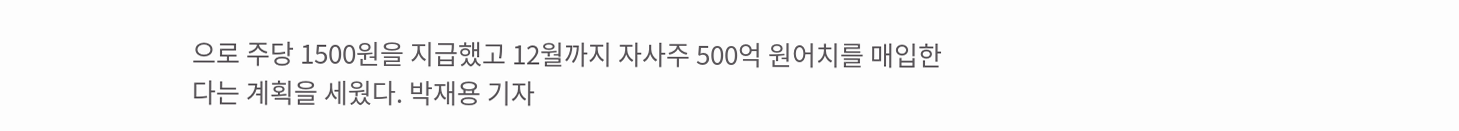으로 주당 1500원을 지급했고 12월까지 자사주 500억 원어치를 매입한다는 계획을 세웠다. 박재용 기자